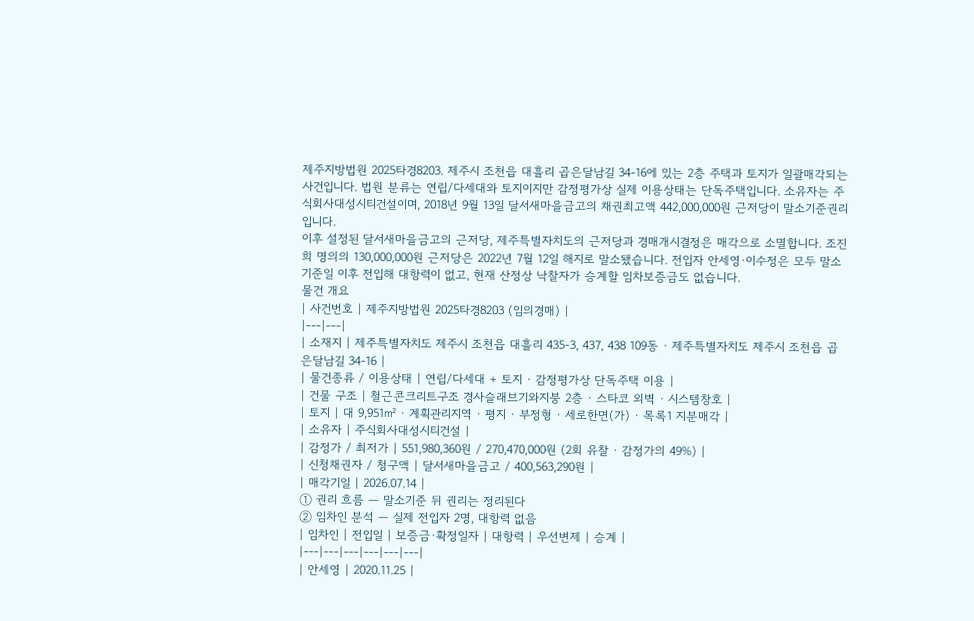제주지방법원 2025타경8203. 제주시 조천읍 대흘리 곱은달남길 34-16에 있는 2층 주택과 토지가 일괄매각되는 사건입니다. 법원 분류는 연립/다세대와 토지이지만 감정평가상 실제 이용상태는 단독주택입니다. 소유자는 주식회사대성시티건설이며, 2018년 9월 13일 달서새마을금고의 채권최고액 442,000,000원 근저당이 말소기준권리입니다.
이후 설정된 달서새마을금고의 근저당, 제주특별자치도의 근저당과 경매개시결정은 매각으로 소멸합니다. 조진희 명의의 130,000,000원 근저당은 2022년 7월 12일 해지로 말소됐습니다. 전입자 안세영·이수정은 모두 말소기준일 이후 전입해 대항력이 없고, 현재 산정상 낙찰자가 승계할 임차보증금도 없습니다.
물건 개요
| 사건번호 | 제주지방법원 2025타경8203 (임의경매) |
|---|---|
| 소재지 | 제주특별자치도 제주시 조천읍 대흘리 435-3, 437, 438 109동 · 제주특별자치도 제주시 조천읍 곱은달남길 34-16 |
| 물건종류 / 이용상태 | 연립/다세대 + 토지 · 감정평가상 단독주택 이용 |
| 건물 구조 | 철근콘크리트구조 경사슬래브기와지붕 2층 · 스타코 외벽 · 시스템창호 |
| 토지 | 대 9,951㎡ · 계획관리지역 · 평지 · 부정형 · 세로한면(가) · 목록1 지분매각 |
| 소유자 | 주식회사대성시티건설 |
| 감정가 / 최저가 | 551,980,360원 / 270,470,000원 (2회 유찰 · 감정가의 49%) |
| 신청채권자 / 청구액 | 달서새마을금고 / 400,563,290원 |
| 매각기일 | 2026.07.14 |
① 권리 흐름 — 말소기준 뒤 권리는 정리된다
② 임차인 분석 — 실제 전입자 2명, 대항력 없음
| 임차인 | 전입일 | 보증금·확정일자 | 대항력 | 우선변제 | 승계 |
|---|---|---|---|---|---|
| 안세영 | 2020.11.25 |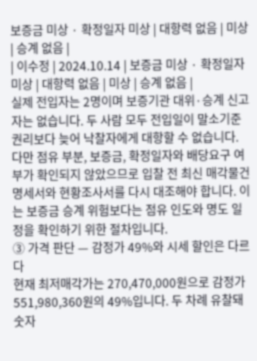보증금 미상 · 확정일자 미상 | 대항력 없음 | 미상 | 승계 없음 |
| 이수정 | 2024.10.14 | 보증금 미상 · 확정일자 미상 | 대항력 없음 | 미상 | 승계 없음 |
실제 전입자는 2명이며 보증기관 대위·승계 신고자는 없습니다. 두 사람 모두 전입일이 말소기준권리보다 늦어 낙찰자에게 대항할 수 없습니다. 다만 점유 부분, 보증금, 확정일자와 배당요구 여부가 확인되지 않았으므로 입찰 전 최신 매각물건명세서와 현황조사서를 다시 대조해야 합니다. 이는 보증금 승계 위험보다는 점유 인도와 명도 일정을 확인하기 위한 절차입니다.
③ 가격 판단 — 감정가 49%와 시세 할인은 다르다
현재 최저매각가는 270,470,000원으로 감정가 551,980,360원의 49%입니다. 두 차례 유찰돼 숫자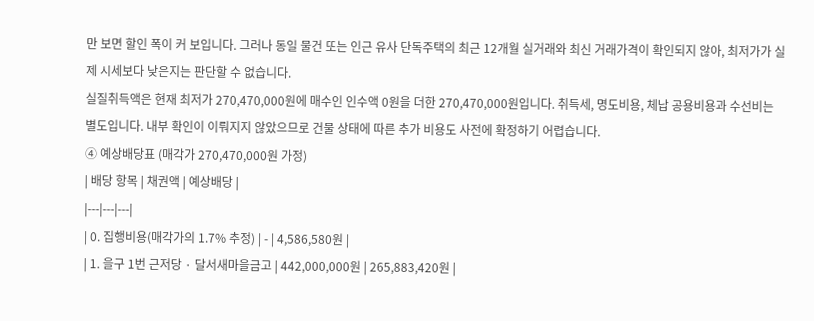만 보면 할인 폭이 커 보입니다. 그러나 동일 물건 또는 인근 유사 단독주택의 최근 12개월 실거래와 최신 거래가격이 확인되지 않아, 최저가가 실제 시세보다 낮은지는 판단할 수 없습니다.
실질취득액은 현재 최저가 270,470,000원에 매수인 인수액 0원을 더한 270,470,000원입니다. 취득세, 명도비용, 체납 공용비용과 수선비는 별도입니다. 내부 확인이 이뤄지지 않았으므로 건물 상태에 따른 추가 비용도 사전에 확정하기 어렵습니다.
④ 예상배당표 (매각가 270,470,000원 가정)
| 배당 항목 | 채권액 | 예상배당 |
|---|---|---|
| 0. 집행비용(매각가의 1.7% 추정) | - | 4,586,580원 |
| 1. 을구 1번 근저당 · 달서새마을금고 | 442,000,000원 | 265,883,420원 |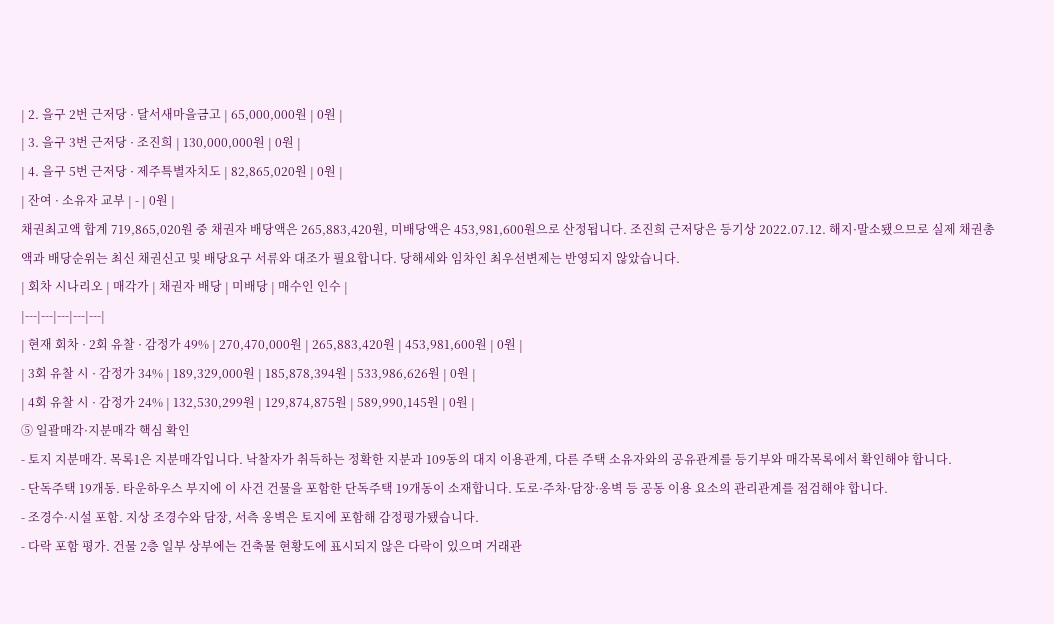| 2. 을구 2번 근저당 · 달서새마을금고 | 65,000,000원 | 0원 |
| 3. 을구 3번 근저당 · 조진희 | 130,000,000원 | 0원 |
| 4. 을구 5번 근저당 · 제주특별자치도 | 82,865,020원 | 0원 |
| 잔여 · 소유자 교부 | - | 0원 |
채권최고액 합계 719,865,020원 중 채권자 배당액은 265,883,420원, 미배당액은 453,981,600원으로 산정됩니다. 조진희 근저당은 등기상 2022.07.12. 해지·말소됐으므로 실제 채권총액과 배당순위는 최신 채권신고 및 배당요구 서류와 대조가 필요합니다. 당해세와 임차인 최우선변제는 반영되지 않았습니다.
| 회차 시나리오 | 매각가 | 채권자 배당 | 미배당 | 매수인 인수 |
|---|---|---|---|---|
| 현재 회차 · 2회 유찰 · 감정가 49% | 270,470,000원 | 265,883,420원 | 453,981,600원 | 0원 |
| 3회 유찰 시 · 감정가 34% | 189,329,000원 | 185,878,394원 | 533,986,626원 | 0원 |
| 4회 유찰 시 · 감정가 24% | 132,530,299원 | 129,874,875원 | 589,990,145원 | 0원 |
⑤ 일괄매각·지분매각 핵심 확인
- 토지 지분매각. 목록1은 지분매각입니다. 낙찰자가 취득하는 정확한 지분과 109동의 대지 이용관계, 다른 주택 소유자와의 공유관계를 등기부와 매각목록에서 확인해야 합니다.
- 단독주택 19개동. 타운하우스 부지에 이 사건 건물을 포함한 단독주택 19개동이 소재합니다. 도로·주차·담장·옹벽 등 공동 이용 요소의 관리관계를 점검해야 합니다.
- 조경수·시설 포함. 지상 조경수와 담장, 서측 옹벽은 토지에 포함해 감정평가됐습니다.
- 다락 포함 평가. 건물 2층 일부 상부에는 건축물 현황도에 표시되지 않은 다락이 있으며 거래관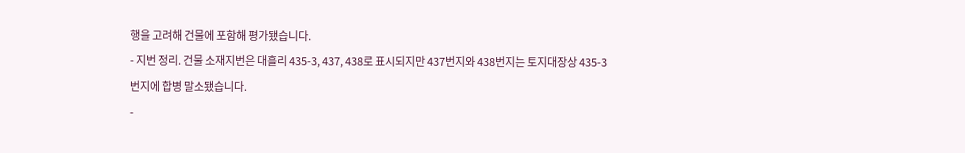행을 고려해 건물에 포함해 평가됐습니다.
- 지번 정리. 건물 소재지번은 대흘리 435-3, 437, 438로 표시되지만 437번지와 438번지는 토지대장상 435-3번지에 합병 말소됐습니다.
-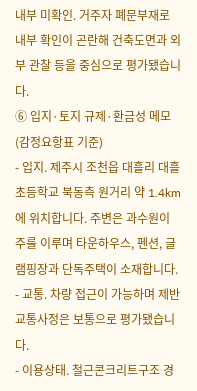내부 미확인. 거주자 폐문부재로 내부 확인이 곤란해 건축도면과 외부 관찰 등을 중심으로 평가됐습니다.
⑥ 입지·토지 규제·환금성 메모 (감정요항표 기준)
- 입지. 제주시 조천읍 대흘리 대흘초등학교 북동측 원거리 약 1.4km에 위치합니다. 주변은 과수원이 주를 이루며 타운하우스, 펜션, 글램핑장과 단독주택이 소재합니다.
- 교통. 차량 접근이 가능하며 제반 교통사정은 보통으로 평가됐습니다.
- 이용상태. 철근콘크리트구조 경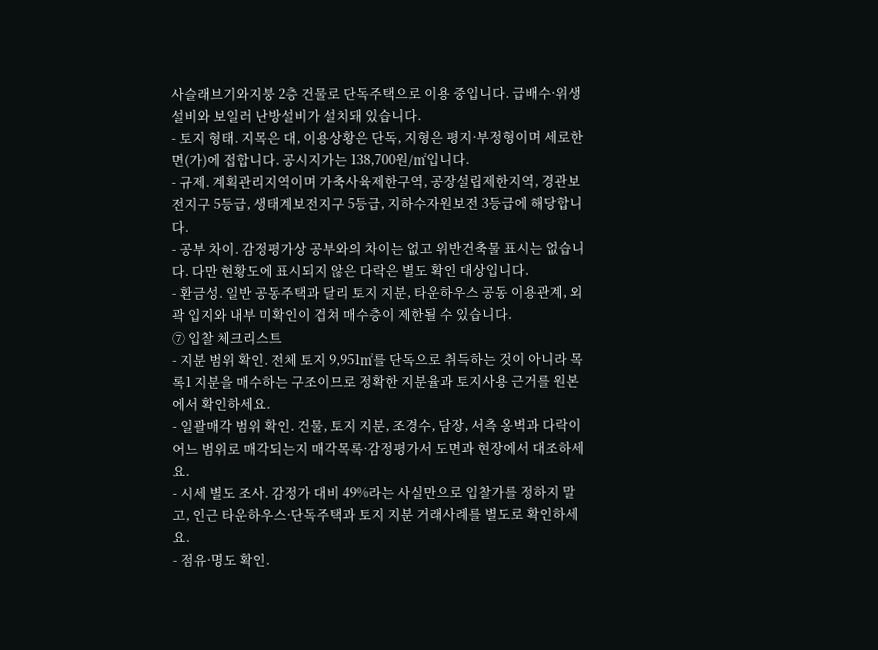사슬래브기와지붕 2층 건물로 단독주택으로 이용 중입니다. 급배수·위생설비와 보일러 난방설비가 설치돼 있습니다.
- 토지 형태. 지목은 대, 이용상황은 단독, 지형은 평지·부정형이며 세로한면(가)에 접합니다. 공시지가는 138,700원/㎡입니다.
- 규제. 계획관리지역이며 가축사육제한구역, 공장설립제한지역, 경관보전지구 5등급, 생태계보전지구 5등급, 지하수자원보전 3등급에 해당합니다.
- 공부 차이. 감정평가상 공부와의 차이는 없고 위반건축물 표시는 없습니다. 다만 현황도에 표시되지 않은 다락은 별도 확인 대상입니다.
- 환금성. 일반 공동주택과 달리 토지 지분, 타운하우스 공동 이용관계, 외곽 입지와 내부 미확인이 겹쳐 매수층이 제한될 수 있습니다.
⑦ 입찰 체크리스트
- 지분 범위 확인. 전체 토지 9,951㎡를 단독으로 취득하는 것이 아니라 목록1 지분을 매수하는 구조이므로 정확한 지분율과 토지사용 근거를 원본에서 확인하세요.
- 일괄매각 범위 확인. 건물, 토지 지분, 조경수, 담장, 서측 옹벽과 다락이 어느 범위로 매각되는지 매각목록·감정평가서 도면과 현장에서 대조하세요.
- 시세 별도 조사. 감정가 대비 49%라는 사실만으로 입찰가를 정하지 말고, 인근 타운하우스·단독주택과 토지 지분 거래사례를 별도로 확인하세요.
- 점유·명도 확인.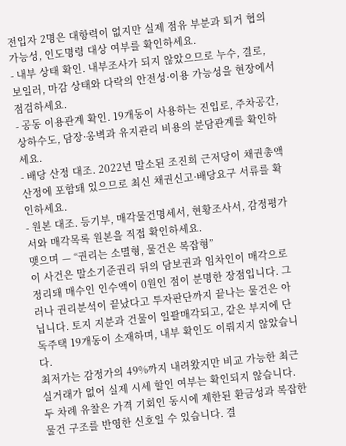전입자 2명은 대항력이 없지만 실제 점유 부분과 퇴거 협의 가능성, 인도명령 대상 여부를 확인하세요.
- 내부 상태 확인. 내부조사가 되지 않았으므로 누수, 결로, 보일러, 마감 상태와 다락의 안전성·이용 가능성을 현장에서 점검하세요.
- 공동 이용관계 확인. 19개동이 사용하는 진입로, 주차공간, 상하수도, 담장·옹벽과 유지관리 비용의 분담관계를 확인하세요.
- 배당 산정 대조. 2022년 말소된 조진희 근저당이 채권총액 산정에 포함돼 있으므로 최신 채권신고·배당요구 서류를 확인하세요.
- 원본 대조. 등기부, 매각물건명세서, 현황조사서, 감정평가서와 매각목록 원본을 직접 확인하세요.
맺으며 — “권리는 소멸형, 물건은 복잡형”
이 사건은 말소기준권리 뒤의 담보권과 임차인이 매각으로 정리돼 매수인 인수액이 0원인 점이 분명한 장점입니다. 그러나 권리분석이 끝났다고 투자판단까지 끝나는 물건은 아닙니다. 토지 지분과 건물이 일괄매각되고, 같은 부지에 단독주택 19개동이 소재하며, 내부 확인도 이뤄지지 않았습니다.
최저가는 감정가의 49%까지 내려왔지만 비교 가능한 최근 실거래가 없어 실제 시세 할인 여부는 확인되지 않습니다. 두 차례 유찰은 가격 기회인 동시에 제한된 환금성과 복잡한 물건 구조를 반영한 신호일 수 있습니다. 결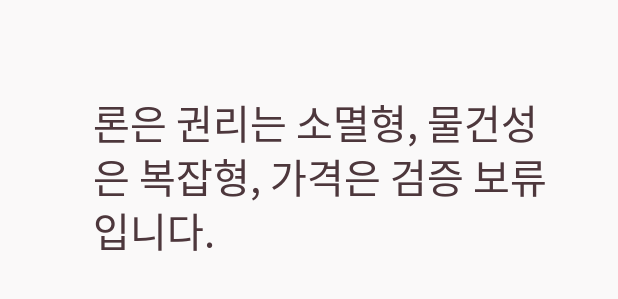론은 권리는 소멸형, 물건성은 복잡형, 가격은 검증 보류입니다.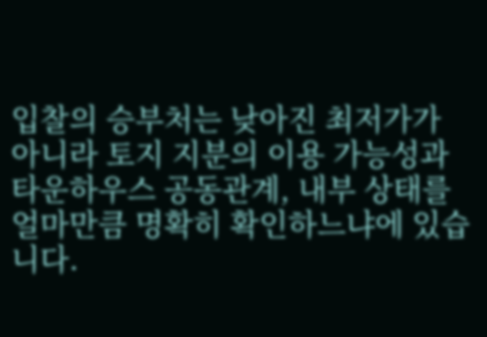입찰의 승부처는 낮아진 최저가가 아니라 토지 지분의 이용 가능성과 타운하우스 공동관계, 내부 상태를 얼마만큼 명확히 확인하느냐에 있습니다.